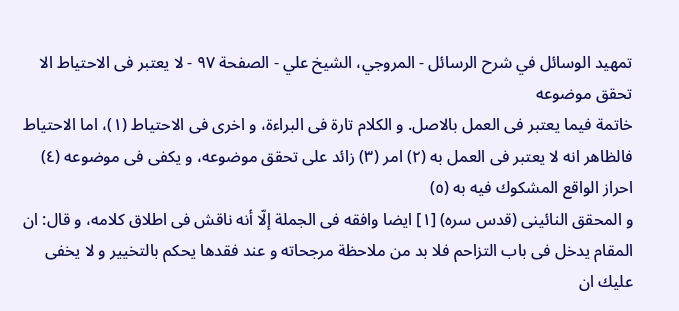تمهيد الوسائل في شرح الرسائل - المروجي، الشيخ علي - الصفحة ٩٧ - لا يعتبر فى الاحتياط الا تحقق موضوعه
خاتمة فيما يعتبر فى العمل بالاصل. و الكلام تارة فى البراءة، و اخرى فى الاحتياط (١)، اما الاحتياط فالظاهر انه لا يعتبر فى العمل به (٢) امر (٣) زائد على تحقق موضوعه، و يكفى فى موضوعه (٤) احراز الواقع المشكوك فيه به (٥)
و المحقق النائينى (قدس سره) [١] ايضا وافقه فى الجملة إلّا أنه ناقش فى اطلاق كلامه، و قال: ان المقام يدخل فى باب التزاحم فلا بد من ملاحظة مرجحاته و عند فقدها يحكم بالتخيير و لا يخفى عليك ان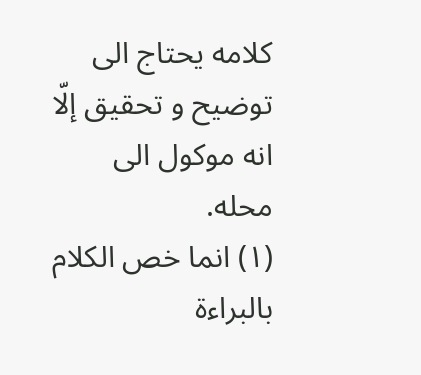كلامه يحتاج الى توضيح و تحقيق إلّا انه موكول الى محله.
(١) انما خص الكلام بالبراءة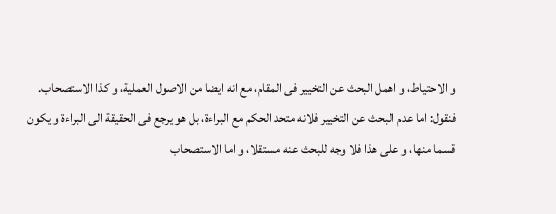و الاحتياط، و اهمل البحث عن التخيير فى المقام، مع انه ايضا من الاصول العملية، و كذا الاستصحاب. فنقول: اما عدم البحث عن التخيير فلانه متحد الحكم مع البراءة، بل هو يرجع فى الحقيقة الى البراءة و يكون قسما منها، و على هذا فلا وجه للبحث عنه مستقلا، و اما الاستصحاب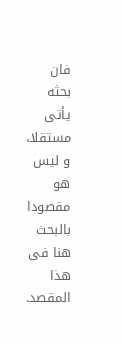فان بحثه يأتى مستقلا، و ليس هو مقصودا بالبحث هنا فى هذا المقصد.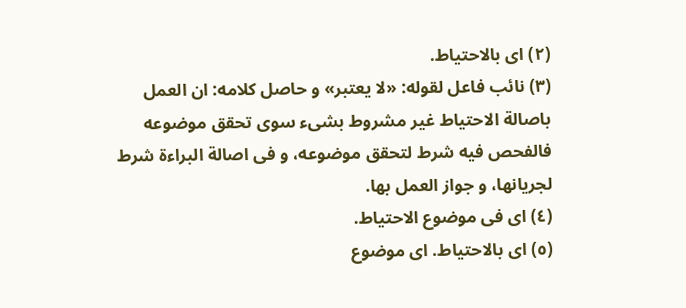(٢) اى بالاحتياط.
(٣) نائب فاعل لقوله: «لا يعتبر» و حاصل كلامه: ان العمل باصالة الاحتياط غير مشروط بشىء سوى تحقق موضوعه فالفحص فيه شرط لتحقق موضوعه، و فى اصالة البراءة شرط لجريانها، و جواز العمل بها.
(٤) اى فى موضوع الاحتياط.
(٥) اى بالاحتياط. اى موضوع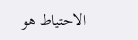الاحتياط هو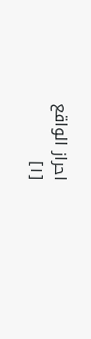احراز الواقع
[١]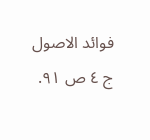فوائد الاصول ج ٤ ص ٩١.